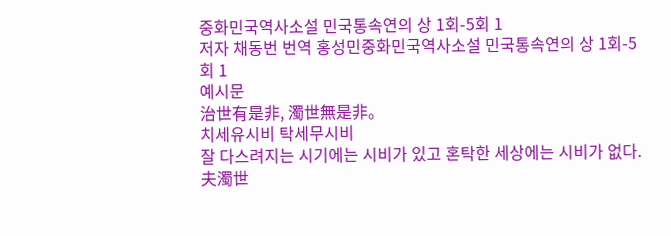중화민국역사소설 민국통속연의 상 1회-5회 1
저자 채동번 번역 홍성민중화민국역사소설 민국통속연의 상 1회-5회 1
예시문
治世有是非, 濁世無是非。
치세유시비 탁세무시비
잘 다스려지는 시기에는 시비가 있고 혼탁한 세상에는 시비가 없다.
夫濁世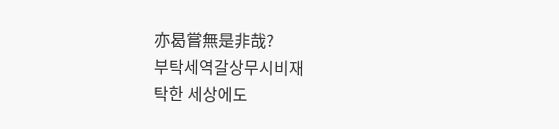亦曷嘗無是非哉?
부탁세역갈상무시비재
탁한 세상에도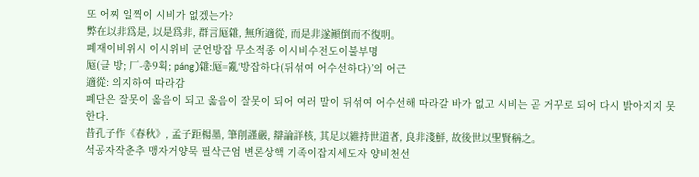또 어찌 일찍이 시비가 없겠는가?
弊在以非爲是, 以是爲非, 群言厖雜, 無所適從, 而是非遂顚倒而不復明。
폐재이비위시 이시위비 군언방잡 무소적종 이시비수전도이불부명
厖(클 방; ⼚-총9획; páng)雜:厖=亂‘방잡하다(뒤섞여 어수선하다)’의 어근
適從: 의지하여 따라감
폐단은 잘못이 옳음이 되고 옳음이 잘못이 되어 여러 말이 뒤섞여 어수선해 따라갈 바가 없고 시비는 곧 거꾸로 되어 다시 밝아지지 못한다.
昔孔子作《春秋》, 孟子距楊墨, 筆削謹嚴, 辯論詳核, 其足以維持世道者, 良非淺鮮, 故後世以聖賢稱之。
석공자작춘추 맹자거양묵 필삭근엄 변론상핵 기족이잡지세도자 양비천선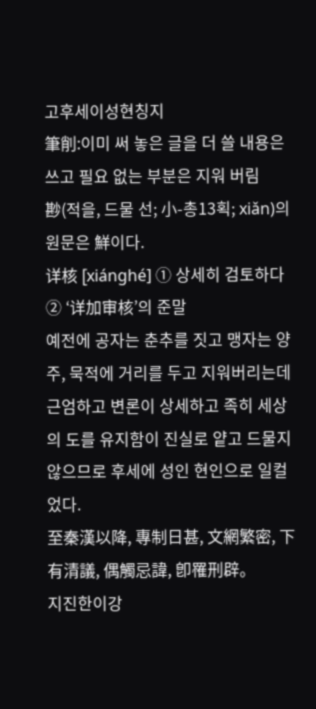고후세이성현칭지
筆削:이미 써 놓은 글을 더 쓸 내용은 쓰고 필요 없는 부분은 지워 버림
尠(적을, 드물 선; ⼩-총13획; xiǎn)의 원문은 鮮이다.
详核 [xiánghé] ① 상세히 검토하다 ② ‘详加审核’의 준말
예전에 공자는 춘추를 짓고 맹자는 양주, 묵적에 거리를 두고 지워버리는데 근엄하고 변론이 상세하고 족히 세상의 도를 유지함이 진실로 얕고 드물지 않으므로 후세에 성인 현인으로 일컬었다.
至秦漢以降, 專制日甚, 文網繁密, 下有清議, 偶觸忌諱, 卽罹刑辟。
지진한이강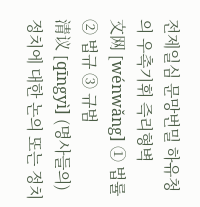전제일심 문망번밀 하유청의 우촉기휘 즉리형벽
文网 [wénwǎng] ① 법률 ② 법규 ③ 규범
清议 [qīngyì] (명사들의) 정치에 대한 논의 또는 정치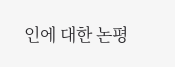인에 대한 논평